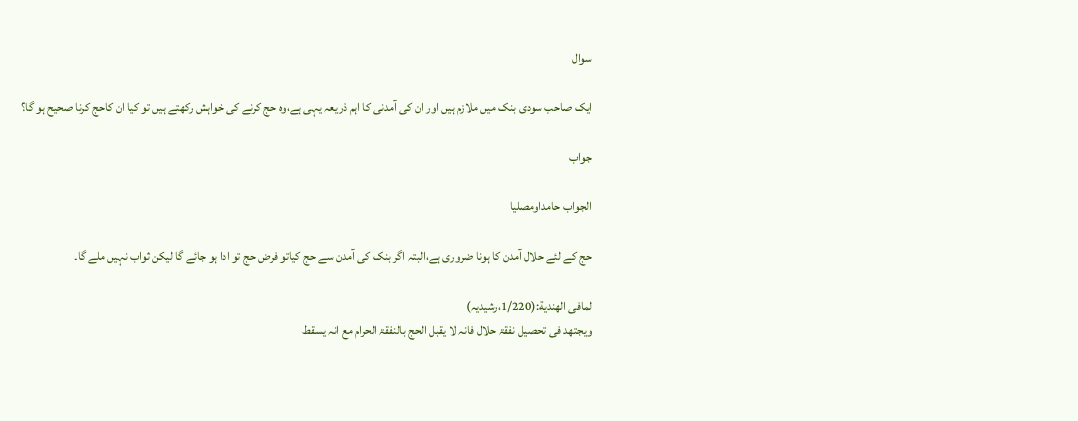سوال

ایک صاحب سودی بنک میں ملازم ہیں اور ان کی آمدنی کا اہم ذریعہ یہی ہے،وہ حج کرنے کی خواہش رکھتے ہیں تو کیا ان کاحج کرنا صحیح ہو گا؟

جواب

الجواب حامداومصلیا

حج کے لئے حلال آمدن کا ہونا ضروری ہے،البتہ اگر بنک کی آمدن سے حج کیاتو فرض حج تو ادا ہو جائے گا لیکن ثواب نہیں ملے گا۔

لمافی الھندیة:(1/220،رشیدیہ)
ویجتھد فی تحصیل نفقۃ حلال فانہ لا یقبل الحج بالنفقۃ الحرام مع انہ یسقط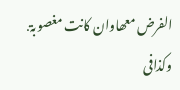الفرض معھاوان کانت مغصوبۃ․
وکذافی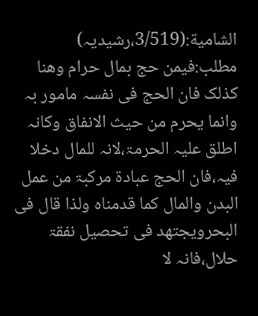الشامیة:(3/519،رشیدیہ)
مطلب:فیمن حج بمال حرام وھنا کذلک فان الحج فی نفسہ مامور بہ وانما یحرم من حیث الانفاق وکانہ اطلق علیہ الحرمۃ،لانہ للمال دخلا فیہ،فان الحج عبادۃ مرکبۃ من عمل البدن والمال کما قدمناہ ولذا قال فی البحرویجتھد فی تحصیل نفقۃ حلال،فانہ لا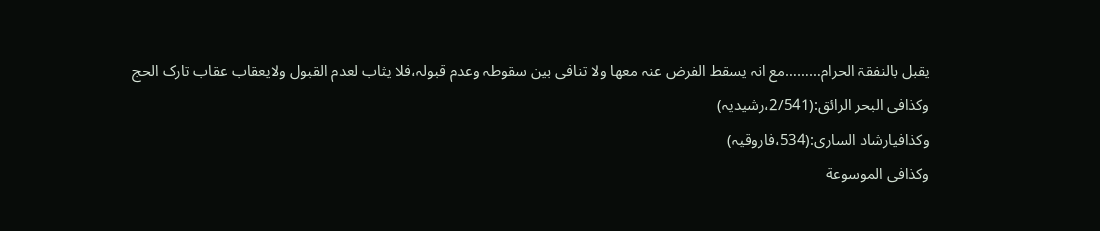یقبل بالنفقۃ الحرام………مع انہ یسقط الفرض عنہ معھا ولا تنافی بین سقوطہ وعدم قبولہ،فلا یثاب لعدم القبول ولایعقاب عقاب تارک الحج
وکذافی البحر الرائق:(2/541،رشیدیہ)
وکذافیارشاد الساری:(534،فاروقیہ)
وکذافی الموسوعة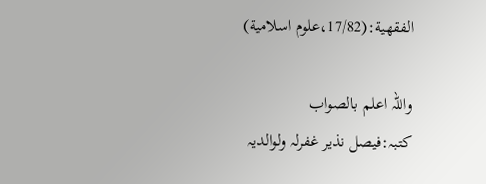الفقھیة:(17/82،علوم اسلامیة)

واللہ اعلم بالصواب
کتبہ:فیصل نذیر غفرلہ ولوالدیہ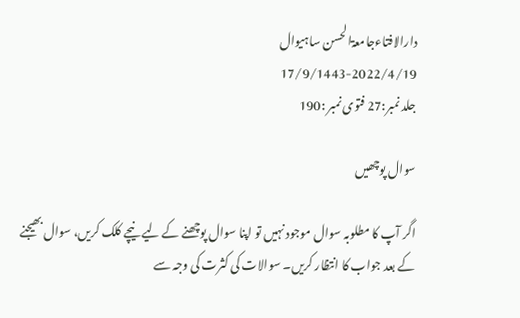دارالافتاءجامعۃالحسن ساہیوال
17/9/1443-2022/4/19
جلد نمبر:27 فتوی نمبر :190

سوال پوچھیں

اگر آپ کا مطلوبہ سوال موجود نہیں تو اپنا سوال پوچھنے کے لیے نیچے کلک کریں، سوال بھیجنے کے بعد جواب کا انتظار کریں۔ سوالات کی کثرت کی وجہ سے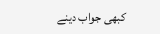کبھی جواب دینے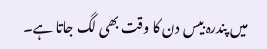میں پندرہ بیس دن کا وقت بھی لگ جاتا ہے۔